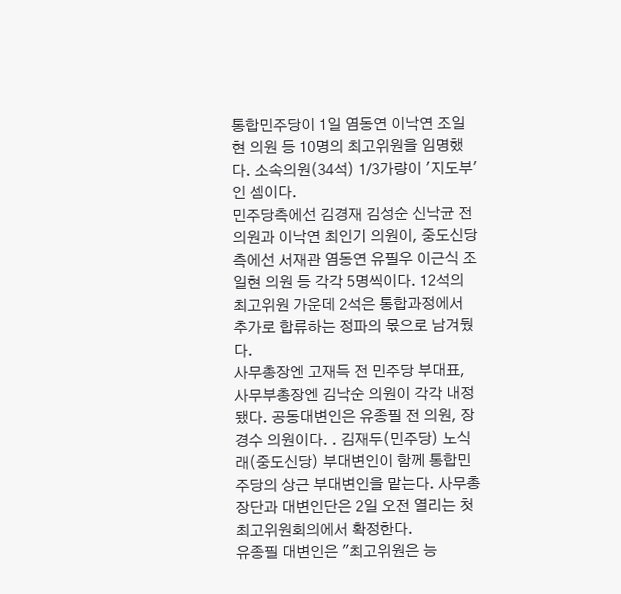통합민주당이 1일 염동연 이낙연 조일현 의원 등 10명의 최고위원을 임명했다. 소속의원(34석) 1/3가량이 '지도부'인 셈이다.
민주당측에선 김경재 김성순 신낙균 전 의원과 이낙연 최인기 의원이, 중도신당측에선 서재관 염동연 유필우 이근식 조일현 의원 등 각각 5명씩이다. 12석의 최고위원 가운데 2석은 통합과정에서 추가로 합류하는 정파의 몫으로 남겨뒀다.
사무총장엔 고재득 전 민주당 부대표, 사무부총장엔 김낙순 의원이 각각 내정됐다. 공동대변인은 유종필 전 의원, 장경수 의원이다. . 김재두(민주당) 노식래(중도신당) 부대변인이 함께 통합민주당의 상근 부대변인을 맡는다. 사무총장단과 대변인단은 2일 오전 열리는 첫 최고위원회의에서 확정한다.
유종필 대변인은 "최고위원은 능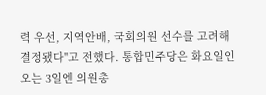력 우선, 지역안배, 국회의원 선수를 고려해 결정됐다"고 전했다. 통합민주당은 화요일인 오는 3일엔 의원총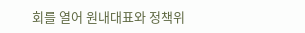회를 열어 원내대표와 정책위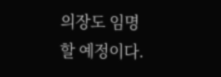의장도 임명할 예정이다.